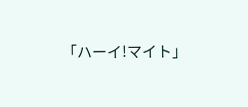「ハーイ!マイト」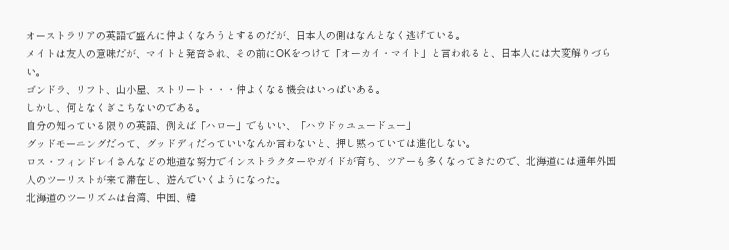オーストラリアの英語で盛んに仲よくなろうとするのだが、日本人の側はなんとなく逃げている。
メイトは友人の意味だが、マイトと発音され、その前にOKをつけて「オーカイ・マイト」と言われると、日本人には大変解りづらい。
ゴンドラ、リフト、山小屋、ストリート・・・仲よくなる機会はいっぱいある。
しかし、何となくぎこちないのである。
自分の知っている限りの英語、例えば「ハロー」でもいい、「ハウドゥユュードュー」
グッドモーニングだって、グッドディだっていいなんか言わないと、押し黙っていては進化しない。
ロス・フィンドレイさんなどの地道な努力でインストラクターやガイドが育ち、ツアーも多くなってきたので、北海道には通年外国人のツーリストが来て滞在し、遊んでいくようになった。
北海道のツーリズムは台湾、中国、韓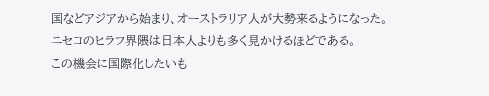国などアジアから始まり、オーストラリア人が大勢来るようになった。
ニセコのヒラフ界隈は日本人よりも多く見かけるほどである。
この機会に国際化したいも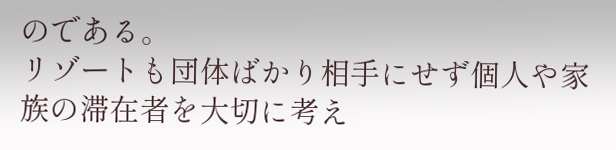のである。
リゾートも団体ばかり相手にせず個人や家族の滞在者を大切に考え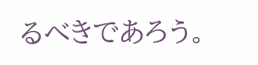るべきであろう。